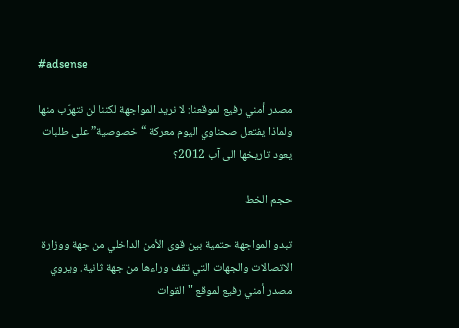#adsense

مصدر أمني رفيع لموقعنا: لا نريد المواجهة لكننا لن نتهرّب منها ولماذا يفتعل صحناوي اليوم معركة “خصوصية” على طلبات يعود تاريخها الى آب 2012؟

حجم الخط

تبدو المواجهة حتمية بين قوى الأمن الداخلي من جهة ووزارة الاتصالات والجهات التي تقف وراءها من جهة ثانية. ويروي مصدر أمني رفيع لموقع "القوات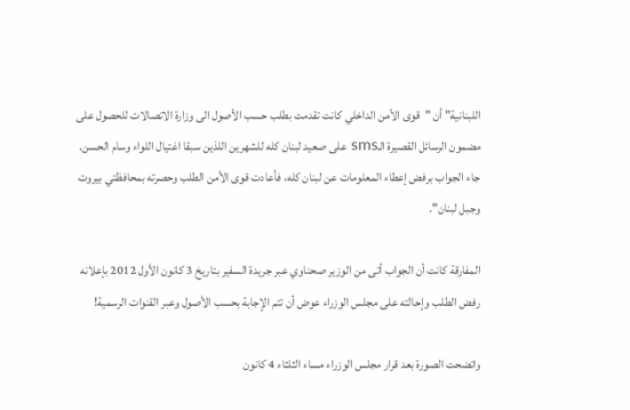اللبنانية" أن "قوى الأمن الداخلي كانت تقدمت بطلب حسب الأصول الى وزارة الاتصالات للحصول على مضمون الرسائل القصيرة الـsms على صعيد لبنان كله للشهرين اللذين سبقا اغتيال اللواء وسام الحسن. جاء الجواب برفض إعطاء المعلومات عن لبنان كله، فأعادت قوى الأمن الطلب وحصرته بمحافظتي بيروت وجبل لبنان".

المفارقة كانت أن الجواب أتى من الوزير صحناوي عبر جريدة السفير بتاريخ 3 كانون الأول 2012 بإعلانه رفض الطلب وإحالته على مجلس الوزراء عوض أن تتم الإجابة بحسب الأصول وعبر القنوات الرسمية!

واتضحت الصورة بعد قرار مجلس الوزراء مساء الثلثاء 4 كانون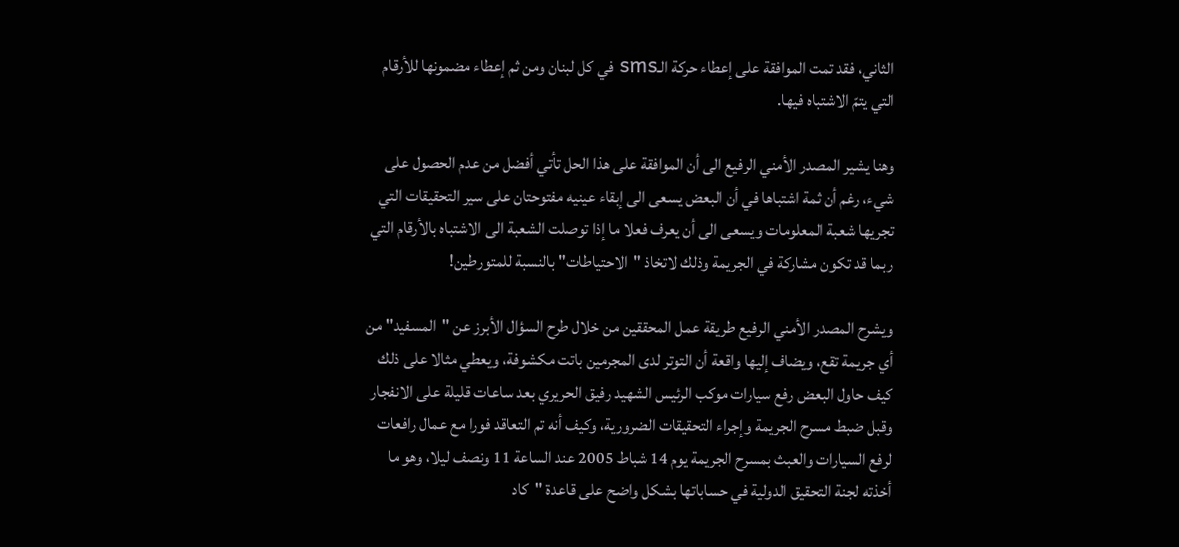الثاني، فقد تمت الموافقة على إعطاء حركة الـsms في كل لبنان ومن ثم إعطاء مضمونها للأرقام التي يتمّ الاشتباه فيها.

وهنا يشير المصدر الأمني الرفيع الى أن الموافقة على هذا الحل تأتي أفضل من عدم الحصول على شيء، رغم أن ثمة اشتباها في أن البعض يسعى الى إبقاء عينيه مفتوحتان على سير التحقيقات التي تجريها شعبة المعلومات ويسعى الى أن يعرف فعلا ما إذا توصلت الشعبة الى الاشتباه بالأرقام التي ربما قد تكون مشاركة في الجريمة وذلك لاتخاذ "الاحتياطات" بالنسبة للمتورطين!

ويشرح المصدر الأمني الرفيع طريقة عمل المحققين من خلال طرح السؤال الأبرز عن "المسفيد" من أي جريمة تقع، ويضاف إليها واقعة أن التوتر لدى المجرمين باتت مكشوفة، ويعطي مثالا على ذلك كيف حاول البعض رفع سيارات موكب الرئيس الشهيد رفيق الحريري بعد ساعات قليلة على الانفجار وقبل ضبط مسرح الجريمة وإجراء التحقيقات الضرورية، وكيف أنه تم التعاقد فورا مع عمال رافعات لرفع السيارات والعبث بمسرح الجريمة يوم 14 شباط 2005 عند الساعة 11 ونصف ليلا، وهو ما أخذته لجنة التحقيق الدولية في حساباتها بشكل واضح على قاعدة "كاد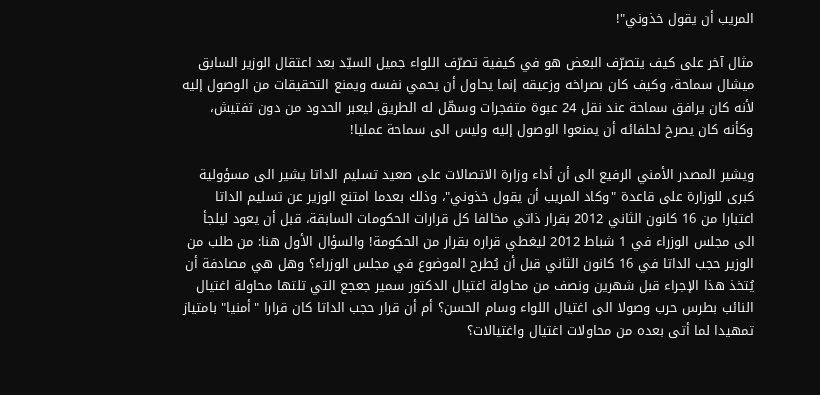المريب أن يقول خذوني"!

مثال آخر على كيف يتصرّف البعض هو في كيفية تصرّف اللواء جميل السيّد بعد اعتقال الوزير السابق ميشال سماحة، وكيف كان بصراخه وزعيقه إنما يحاول أن يحمي نفسه ويمنع التحقيقات من الوصول إليه لأنه كان يرافق سماحة عند نقل 24 عبوة متفجرات وسهّل له الطريق ليعبر الحدود من دون تفتيش، وكأنه كان يصرخ لحلفائه أن يمنعوا الوصول إليه وليس الى سماحة عمليا!

ويشير المصدر الأمني الرفيع الى أن أداء وزارة الاتصالات على صعيد تسليم الداتا يشير الى مسؤولية كبرى للوزارة على قاعدة "وكاد المريب أن يقول خذوني"، وذلك بعدما امتنع الوزير عن تسليم الداتا اعتبارا من 16 كانون الثاني 2012 بقرار ذاتي مخالفا كل قرارات الحكومات السابقة، قبل أن يعود ليلجأ الى مجلس الوزراء في 1 شباط 2012 ليغطي قراره بقرار من الحكومة! والسؤال الأول هنا: من طلب من الوزير حجب الداتا في 16 كانون الثاني قبل أن يُطرح الموضوع في مجلس الوزراء؟ وهل هي مصادفة أن يُتخذ هذا الإجراء قبل شهرين ونصف من محاولة اغتيال الدكتور سمير جعجع التي تلتها محاولة اغتيال النائب بطرس حرب وصولا الى اغتيال اللواء وسام الحسن؟ أم أن قرار حجب الداتا كان قرارا "أمنيا" بامتياز تمهيدا لما أتى بعده من محاولات اغتيال واغتيالات؟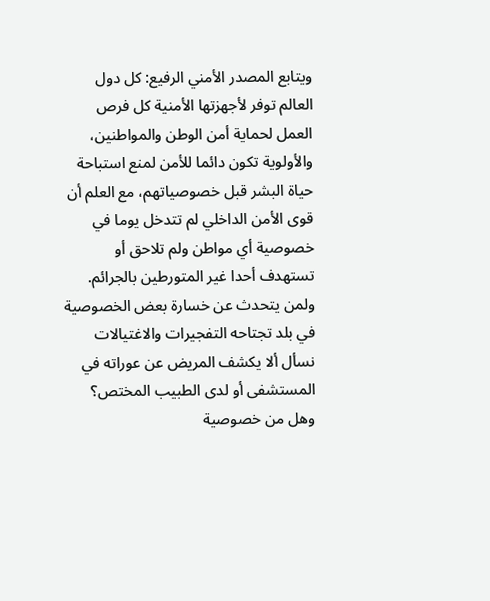ويتابع المصدر الأمني الرفيع: كل دول العالم توفر لأجهزتها الأمنية كل فرص العمل لحماية أمن الوطن والمواطنين، والأولوية تكون دائما للأمن لمنع استباحة حياة البشر قبل خصوصياتهم، مع العلم أن قوى الأمن الداخلي لم تتدخل يوما في خصوصية أي مواطن ولم تلاحق أو تستهدف أحدا غير المتورطين بالجرائم. ولمن يتحدث عن خسارة بعض الخصوصية في بلد تجتاحه التفجيرات والاغتيالات نسأل ألا يكشف المريض عن عوراته في المستشفى أو لدى الطبيب المختص؟ وهل من خصوصية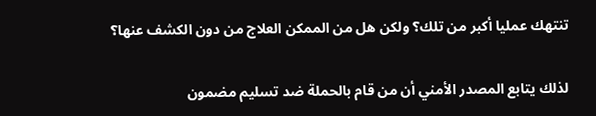تنتهك عمليا أكبر من تلك؟ ولكن هل من الممكن العلاج من دون الكشف عنها؟

لذلك يتابع المصدر الأمني أن من قام بالحملة ضد تسليم مضمون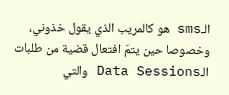الـsms هو كالمريب الذي يقول خذوني، وخصوصا حين يتمّ افتعال قضية من طلبات الـData Sessions والتي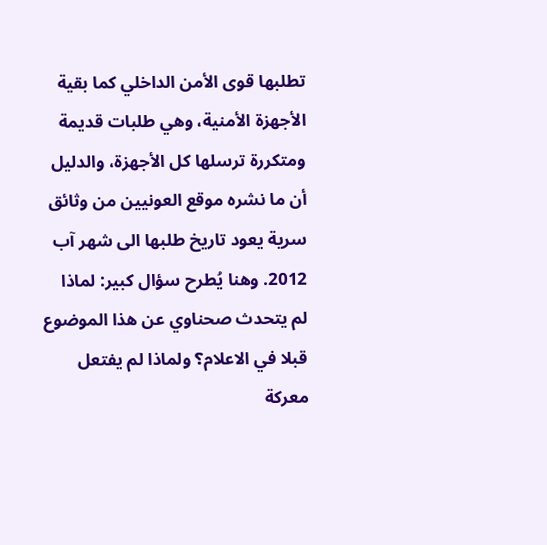تطلبها قوى الأمن الداخلي كما بقية الأجهزة الأمنية، وهي طلبات قديمة ومتكررة ترسلها كل الأجهزة، والدليل أن ما نشره موقع العونيين من وثائق سرية يعود تاريخ طلبها الى شهر آب 2012. وهنا يُطرح سؤال كبير: لماذا لم يتحدث صحناوي عن هذا الموضوع قبلا في الاعلام؟ ولماذا لم يفتعل معركة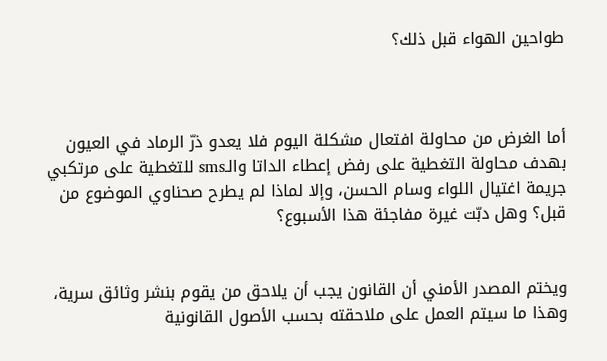طواحين الهواء قبل ذلك؟



أما الغرض من محاولة افتعال مشكلة اليوم فلا يعدو ذرّ الرماد في العيون بهدف محاولة التغطية على رفض إعطاء الداتا والـsms للتغطية على مرتكبي جريمة اغتيال اللواء وسام الحسن، وإلا لماذا لم يطرح صحناوي الموضوع من قبل؟ وهل دبّت غيرة مفاجئة هذا الأسبوع؟


ويختم المصدر الأمني أن القانون يجب أن يلاحق من يقوم بنشر وثائق سرية، وهذا ما سيتم العمل على ملاحقته بحسب الأصول القانونية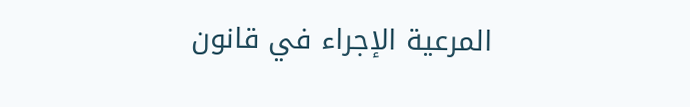المرعية الإجراء في قانون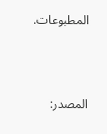المطبوعات.



المصدر: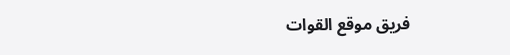فريق موقع القوات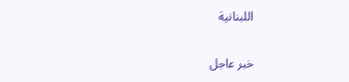اللبنانية

خبر عاجل